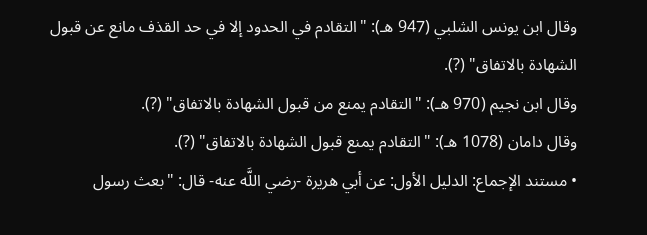وقال ابن يونس الشلبي (947 هـ): "التقادم في الحدود إلا في حد القذف مانع عن قبول الشهادة بالاتفاق" (?).
وقال ابن نجيم (970 هـ): "التقادم يمنع من قبول الشهادة بالاتفاق" (?).
وقال دامان (1078 هـ): "التقادم يمنع قبول الشهادة بالاتفاق" (?).
• مستند الإجماع: الدليل الأول: عن أبي هريرة -رضي اللَّه عنه- قال: "بعث رسول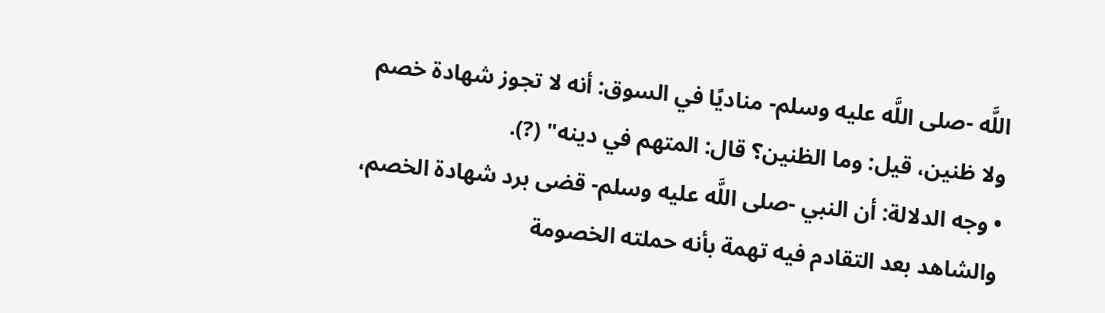اللَّه -صلى اللَّه عليه وسلم- مناديًا في السوق: أنه لا تجوز شهادة خصم ولا ظنين، قيل: وما الظنين؟ قال: المتهم في دينه" (?).
• وجه الدلالة: أن النبي -صلى اللَّه عليه وسلم- قضى برد شهادة الخصم، والشاهد بعد التقادم فيه تهمة بأنه حملته الخصومة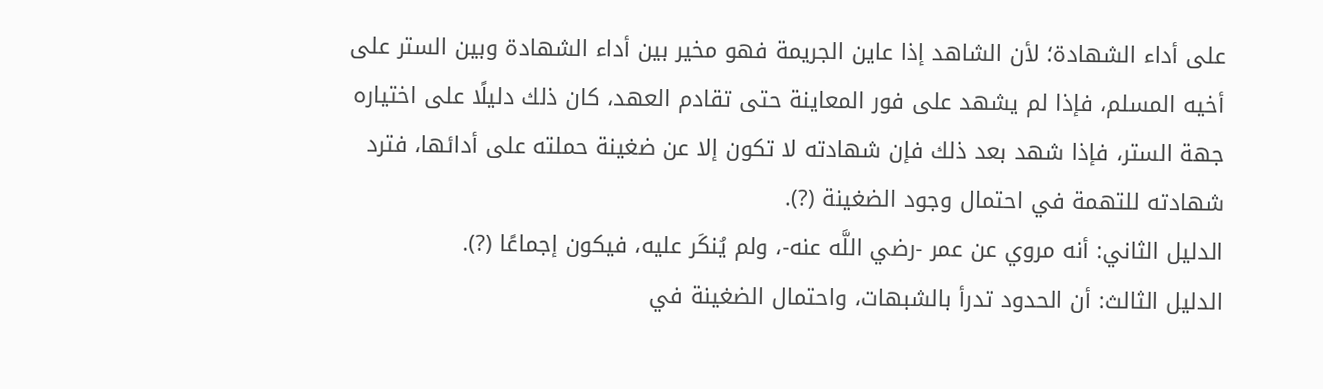على أداء الشهادة؛ لأن الشاهد إذا عاين الجريمة فهو مخير بين أداء الشهادة وبين الستر على أخيه المسلم، فإذا لم يشهد على فور المعاينة حتى تقادم العهد، كان ذلك دليلًا على اختياره جهة الستر، فإذا شهد بعد ذلك فإن شهادته لا تكون إلا عن ضغينة حملته على أدائها، فترد شهادته للتهمة في احتمال وجود الضغينة (?).
الدليل الثاني: أنه مروي عن عمر -رضي اللَّه عنه-، ولم يُنكَر عليه، فيكون إجماعًا (?).
الدليل الثالث: أن الحدود تدرأ بالشبهات، واحتمال الضغينة في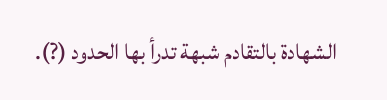الشهادة بالتقادم شبهة تدرأ بها الحدود (?).